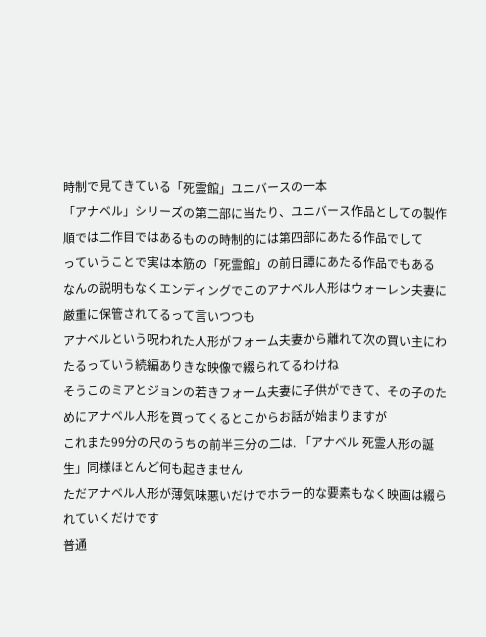時制で見てきている「死霊館」ユニバースの一本
「アナベル」シリーズの第二部に当たり、ユニバース作品としての製作順では二作目ではあるものの時制的には第四部にあたる作品でして
っていうことで実は本筋の「死霊館」の前日譚にあたる作品でもある
なんの説明もなくエンディングでこのアナベル人形はウォーレン夫妻に厳重に保管されてるって言いつつも
アナベルという呪われた人形がフォーム夫妻から離れて次の買い主にわたるっていう続編ありきな映像で綴られてるわけね
そうこのミアとジョンの若きフォーム夫妻に子供ができて、その子のためにアナベル人形を買ってくるとこからお話が始まりますが
これまた99分の尺のうちの前半三分の二は. 「アナベル 死霊人形の誕生」同様ほとんど何も起きません
ただアナベル人形が薄気味悪いだけでホラー的な要素もなく映画は綴られていくだけです
普通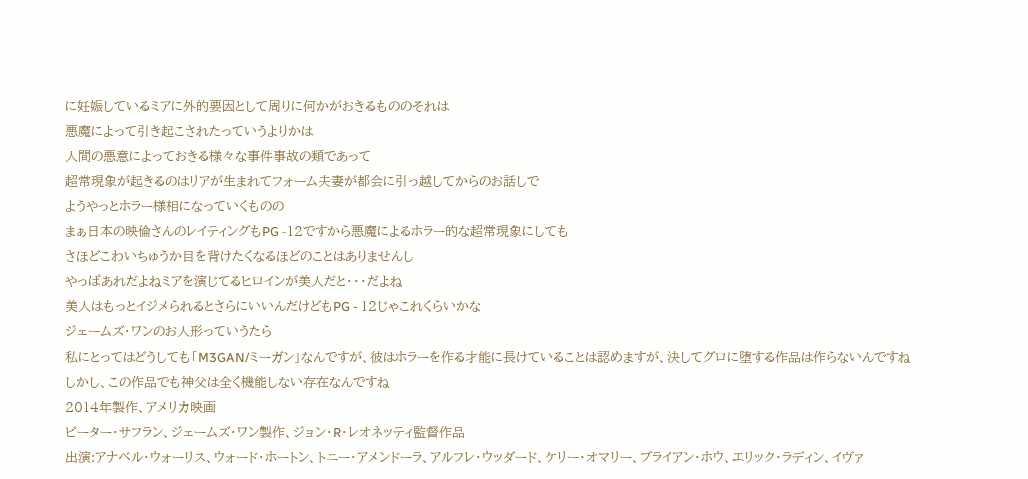に妊娠しているミアに外的要因として周りに何かがおきるもののそれは
悪魔によって引き起こされたっていうよりかは
人間の悪意によっておきる様々な事件事故の類であって
超常現象が起きるのはリアが生まれてフォーム夫妻が都会に引っ越してからのお話しで
ようやっとホラー様相になっていくものの
まぁ日本の映倫さんのレイティングもPG -12ですから悪魔によるホラー的な超常現象にしても
さほどこわいちゅうか目を背けたくなるほどのことはありませんし
やっぱあれだよねミアを演じてるヒロインが美人だと・・・だよね
美人はもっとイジメられるとさらにいいんだけどもPG - 12じゃこれくらいかな
ジェームズ・ワンのお人形っていうたら
私にとってはどうしても「M3GAN/ミーガン」なんですが、彼はホラーを作る才能に長けていることは認めますが、決してグロに堕する作品は作らないんですね
しかし、この作品でも神父は全く機能しない存在なんですね
2014年製作、アメリカ映画
ピーター・サフラン、ジェームズ・ワン製作、ジョン・R・レオネッティ監督作品
出演:アナベル・ウォーリス、ウォード・ホートン、トニー・アメンドーラ、アルフレ・ウッダード、ケリー・オマリー、ブライアン・ホウ、エリック・ラディン、イヴァ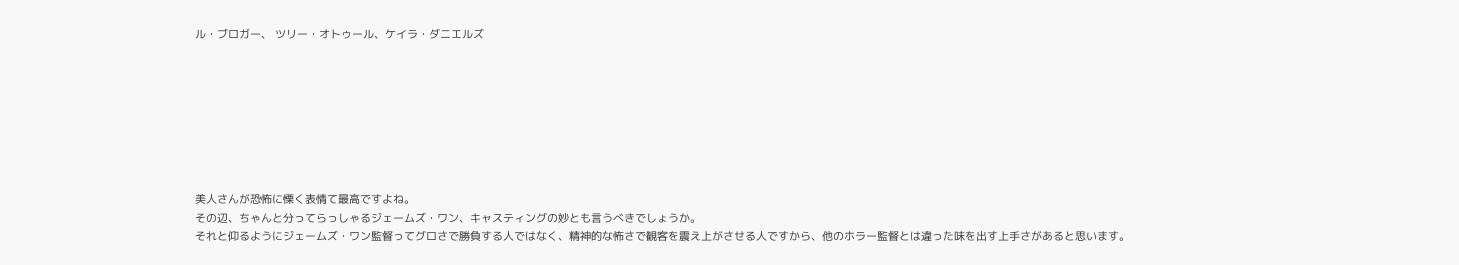ル・ブロガー、 ツリー・オトゥール、ケイラ・ダニエルズ








美人さんが恐怖に慄く表情て最高ですよね。
その辺、ちゃんと分ってらっしゃるジェームズ・ワン、キャスティングの妙とも言うべきでしょうか。
それと仰るようにジェームズ・ワン監督ってグロさで勝負する人ではなく、精神的な怖さで観客を震え上がさせる人ですから、他のホラー監督とは違った味を出す上手さがあると思います。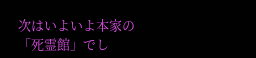次はいよいよ本家の「死霊館」でし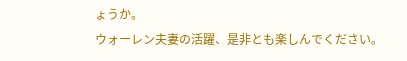ょうか。
ウォーレン夫妻の活躍、是非とも楽しんでください。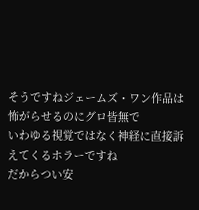そうですねジェームズ・ワン作品は怖がらせるのにグロ皆無で
いわゆる視覚ではなく神経に直接訴えてくるホラーですね
だからつい安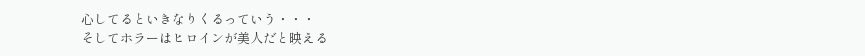心してるといきなりくるっていう・・・
そしてホラーはヒロインが美人だと映える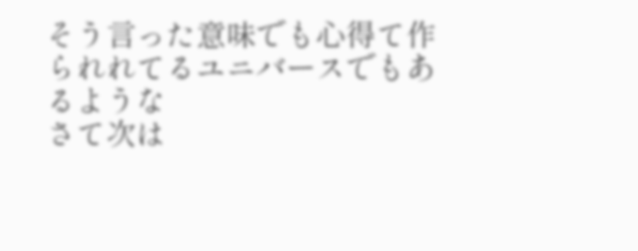そう言った意味でも心得て作られれてるユニバースでもあるような
さて次は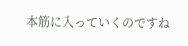本筋に入っていくのですね